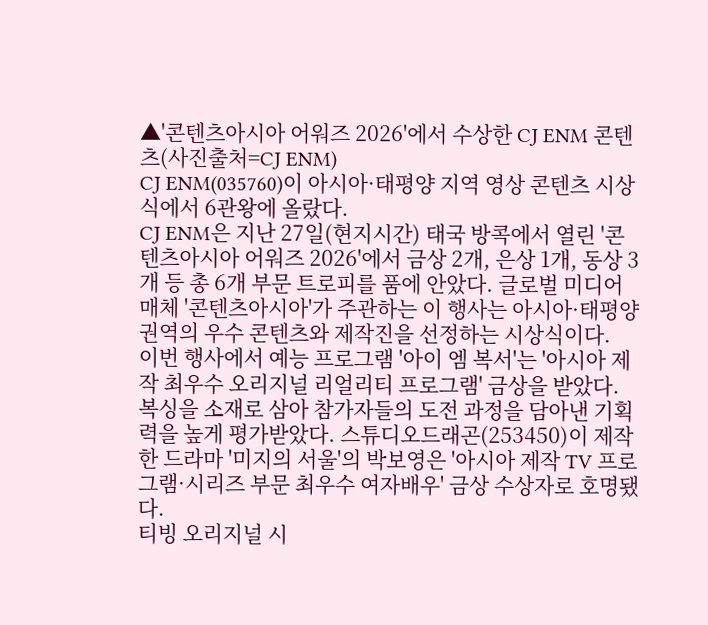▲'콘텐츠아시아 어워즈 2026'에서 수상한 CJ ENM 콘텐츠(사진출처=CJ ENM)
CJ ENM(035760)이 아시아·태평양 지역 영상 콘텐츠 시상식에서 6관왕에 올랐다.
CJ ENM은 지난 27일(현지시간) 태국 방콕에서 열린 '콘텐츠아시아 어워즈 2026'에서 금상 2개, 은상 1개, 동상 3개 등 총 6개 부문 트로피를 품에 안았다. 글로벌 미디어 매체 '콘텐츠아시아'가 주관하는 이 행사는 아시아·태평양 권역의 우수 콘텐츠와 제작진을 선정하는 시상식이다.
이번 행사에서 예능 프로그램 '아이 엠 복서'는 '아시아 제작 최우수 오리지널 리얼리티 프로그램' 금상을 받았다. 복싱을 소재로 삼아 참가자들의 도전 과정을 담아낸 기획력을 높게 평가받았다. 스튜디오드래곤(253450)이 제작한 드라마 '미지의 서울'의 박보영은 '아시아 제작 TV 프로그램·시리즈 부문 최우수 여자배우' 금상 수상자로 호명됐다.
티빙 오리지널 시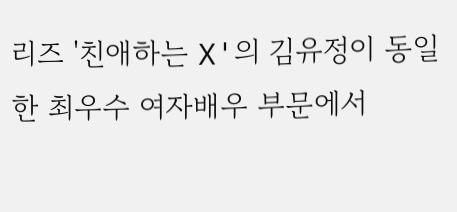리즈 '친애하는 X'의 김유정이 동일한 최우수 여자배우 부문에서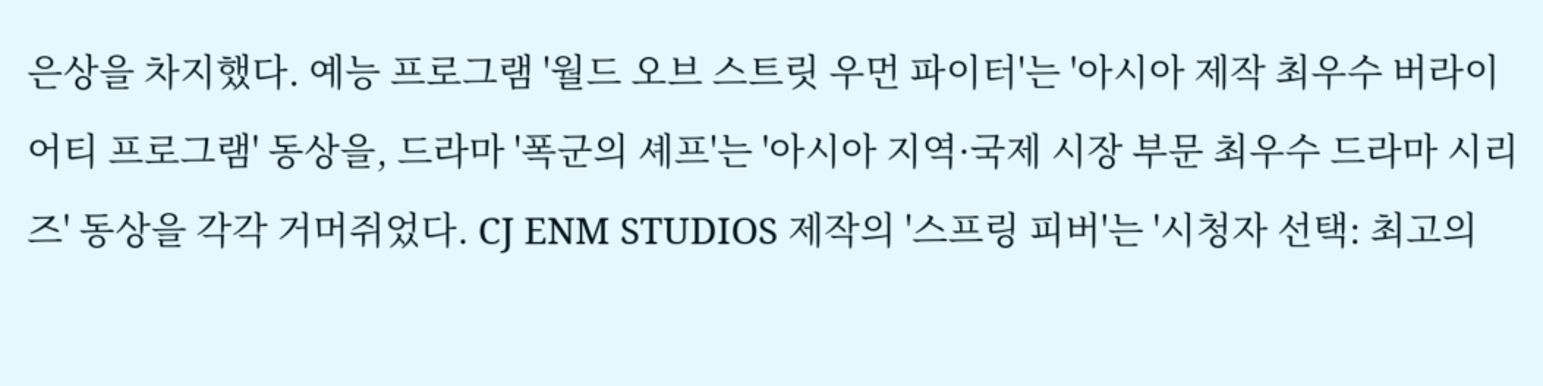은상을 차지했다. 예능 프로그램 '월드 오브 스트릿 우먼 파이터'는 '아시아 제작 최우수 버라이어티 프로그램' 동상을, 드라마 '폭군의 셰프'는 '아시아 지역·국제 시장 부문 최우수 드라마 시리즈' 동상을 각각 거머쥐었다. CJ ENM STUDIOS 제작의 '스프링 피버'는 '시청자 선택: 최고의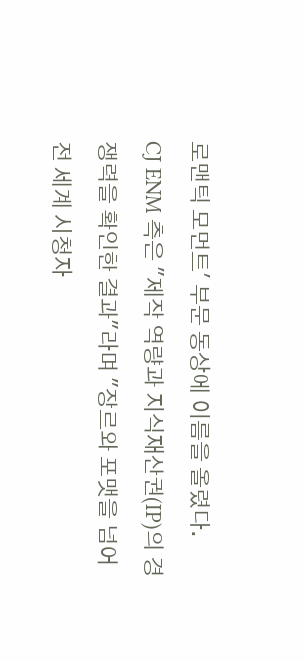로맨틱 모먼트' 부문 동상에 이름을 올렸다.
CJ ENM 측은 "제작 역량과 지식재산권(IP)의 경쟁력을 확인한 결과"라며 "장르와 포맷을 넘어 전 세계 시청자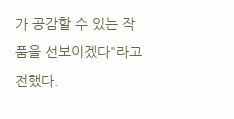가 공감할 수 있는 작품을 선보이겠다"라고 전했다.